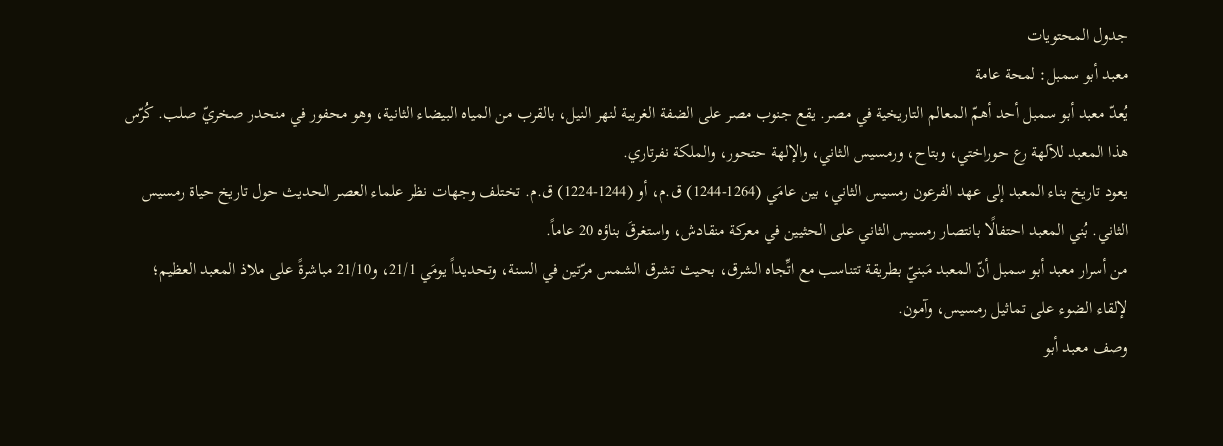جدول المحتويات
معبد أبو سمبل: لمحة عامة
يُعدّ معبد أبو سمبل أحد أهمّ المعالم التاريخية في مصر. يقع جنوب مصر على الضفة الغربية لنهر النيل، بالقرب من المياه البيضاء الثانية، وهو محفور في منحدر صخريّ صلب. كُرّس هذا المعبد للآلهة رع حوراختي، وبتاح، ورمسيس الثاني، والإلهة حتحور، والملكة نفرتاري.
يعود تاريخ بناء المعبد إلى عهد الفرعون رمسيس الثاني، بين عامَي (1264-1244) ق.م، أو (1244-1224) ق.م. تختلف وجهات نظر علماء العصر الحديث حول تاريخ حياة رمسيس الثاني. بُني المعبد احتفالًا بانتصار رمسيس الثاني على الحثيين في معركة منقادش، واستغرقَ بناؤه 20 عاماً.
من أسرار معبد أبو سمبل أنّ المعبد مَبنيّ بطريقة تتناسب مع اتِّجاه الشرق، بحيث تشرق الشمس مرّتين في السنة، وتحديداً يومَي 21/1، و21/10 مباشرةً على ملاذ المعبد العظيم؛ لإلقاء الضوء على تماثيل رمسيس، وآمون.
وصف معبد أبو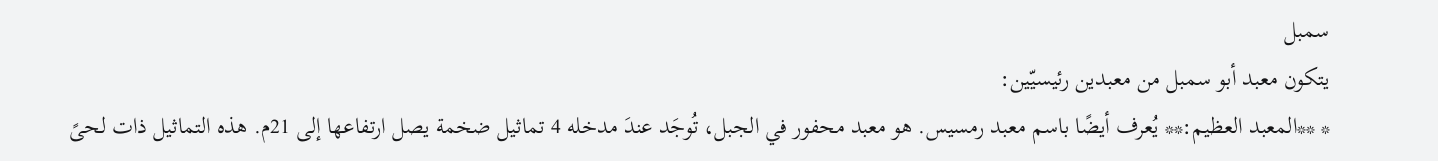سمبل
يتكون معبد أبو سمبل من معبدين رئيسيّين:
* **المعبد العظيم:** يُعرف أيضًا باسم معبد رمسيس. هو معبد محفور في الجبل، تُوجَد عندَ مدخله 4 تماثيل ضخمة يصل ارتفاعها إلى 21م. هذه التماثيل ذات لحىً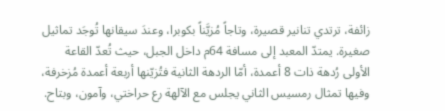زائفة، ترتدي تنانير قصيرة، وتاجاً مُزيَّناً بكوبرا، وعندَ سيقانها تُوجَد تماثيل صغيرة. يمتدّ المعبد إلى مسافة 64م داخل الجبل، حيث تُعدّ القاعة الأولى رُدهة ذات 8 أعمدة، أمّا الردهة الثانية فتُزيّنها أربعة أعمدة مُزخرفة، وفيها تمثال رمسيس الثاني يجلس مع الآلهة رع حراختي، وآمون، وبتاح.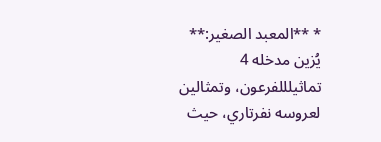* **المعبد الصغير:** يُزين مدخله 4 تماثيلللفرعون، وتمثالين لعروسه نفرتاري، حيث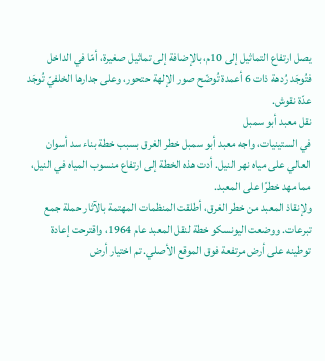يصل ارتفاع التماثيل إلى 10م، بالإضافة إلى تماثيل صغيرة، أمّا في الداخل فتُوجَد رُدهة ذات 6 أعمدة تُوضّح صور الإلهة حتحور، وعلى جدارها الخلفيّ تُوجَد عدّة نقوش.
نقل معبد أبو سمبل
في الستينيات، واجه معبد أبو سمبل خطر الغرق بسبب خطة بناء سد أسوان العالي على مياه نهر النيل. أدت هذه الخطة إلى ارتفاع منسوب المياه في النيل، مما مهد خطرًا على المعبد.
ولإنقاذ المعبد من خطر الغرق، أطلقت المنظمات المهتمة بالآثار حملة جمع تبرعات. ووضعت اليونسكو خطة لنقل المعبد عام 1964، واقترحت إعادة توطينه على أرض مرتفعة فوق الموقع الأصلي. تم اختيار أرض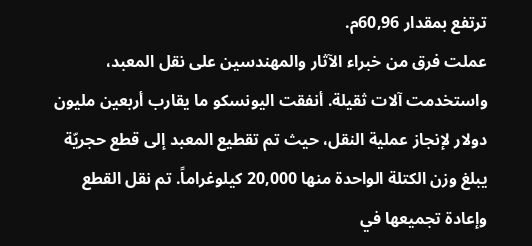ترتفع بمقدار 60,96م.
عملت فرق من خبراء الآثار والمهندسين على نقل المعبد، واستخدمت آلات ثقيلة. أنفقت اليونسكو ما يقارب أربعين مليون دولار لإنجاز عملية النقل، حيث تم تقطيع المعبد إلى قطع حجريّة يبلغ وزن الكتلة الواحدة منها 20,000 كيلوغراماً. تم نقل القطع وإعادة تجميعها في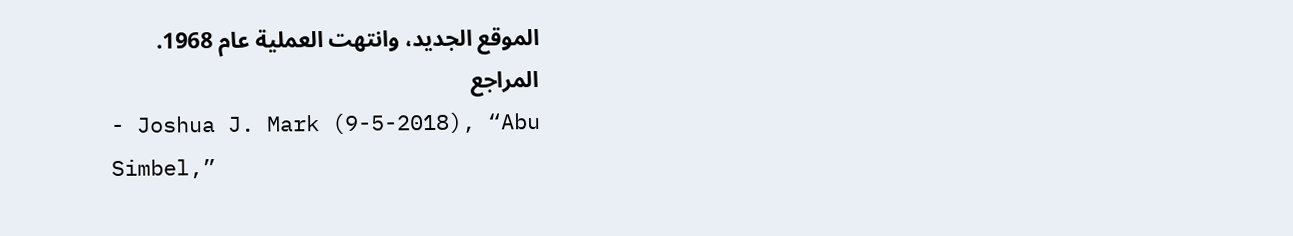الموقع الجديد، وانتهت العملية عام 1968.
المراجع
- Joshua J. Mark (9-5-2018), “Abu Simbel,”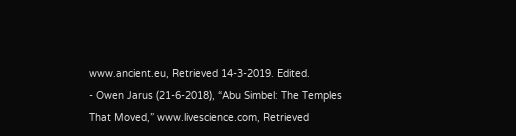www.ancient.eu, Retrieved 14-3-2019. Edited.
- Owen Jarus (21-6-2018), “Abu Simbel: The Temples That Moved,” www.livescience.com, Retrieved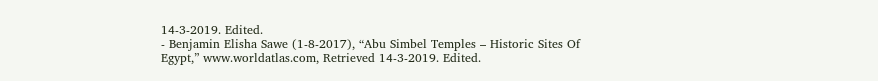14-3-2019. Edited.
- Benjamin Elisha Sawe (1-8-2017), “Abu Simbel Temples – Historic Sites Of Egypt,” www.worldatlas.com, Retrieved 14-3-2019. Edited.